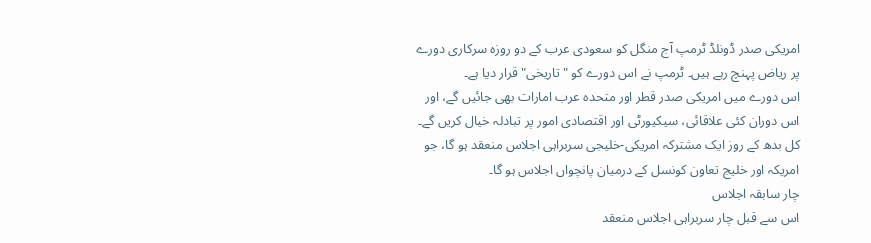امریکی صدر ڈونلڈ ٹرمپ آج منگل کو سعودی عرب کے دو روزہ سرکاری دورے پر ریاض پہنچ رہے ہیں۔ ٹرمپ نے اس دورے کو "تاریخی" قرار دیا ہے۔
اس دورے میں امریکی صدر قطر اور متحدہ عرب امارات بھی جائیں گے، اور اس دوران کئی علاقائی، سیکیورٹی اور اقتصادی امور پر تبادلہ خیال کریں گے۔
کل بدھ کے روز ایک مشترکہ امریکی-خلیجی سربراہی اجلاس منعقد ہو گا، جو امریکہ اور خلیج تعاون کونسل کے درمیان پانچواں اجلاس ہو گا۔
چار سابقہ اجلاس
اس سے قبل چار سربراہی اجلاس منعقد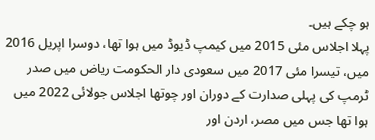ہو چکے ہیں۔
پہلا اجلاس مئی 2015 میں کیمپ ڈیوڈ میں ہوا تھا، دوسرا اپریل 2016 میں، تیسرا مئی 2017 میں سعودی دار الحکومت ریاض میں صدر ٹرمپ کی پہلی صدارت کے دوران اور چوتھا اجلاس جولائی 2022 میں ہوا تھا جس میں مصر، اردن اور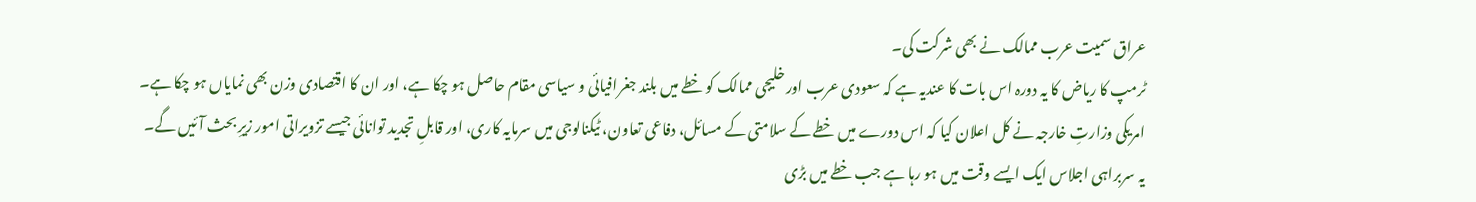عراق سمیت عرب ممالک نے بھی شرکت کی۔
ٹرمپ کا ریاض کا یہ دورہ اس بات کا عندیہ ہے کہ سعودی عرب اور خلیجی ممالک کو خطے میں بلند جغرافیائی و سیاسی مقام حاصل ہو چکا ہے، اور ان کا اقتصادی وزن بھی نمایاں ہو چکا ہے۔
امریکی وزارتِ خارجہ نے کل اعلان کیا کہ اس دورے میں خطے کے سلامتی کے مسائل، دفاعی تعاون، ٹیکنالوجی میں سرمایہ کاری، اور قابلِ تجدید توانائی جیسے تزویراتی امور زیرِ بحث آئیں گے۔
یہ سربراہی اجلاس ایک ایسے وقت میں ہو رہا ہے جب خطے میں بڑی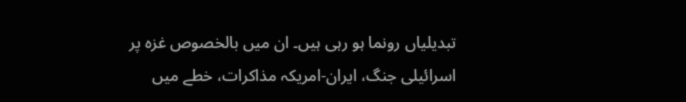تبدیلیاں رونما ہو رہی ہیں۔ ان میں بالخصوص غزہ پر اسرائیلی جنگ، ایران-امریکہ مذاکرات، خطے میں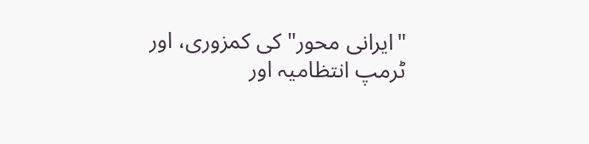"ایرانی محور" کی کمزوری، اور ٹرمپ انتظامیہ اور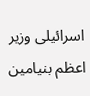اسرائیلی وزیر اعظم بنیامین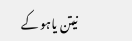نیتن یاہو کے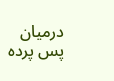درمیان پس پردہ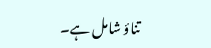تناؤ شامل ہے۔